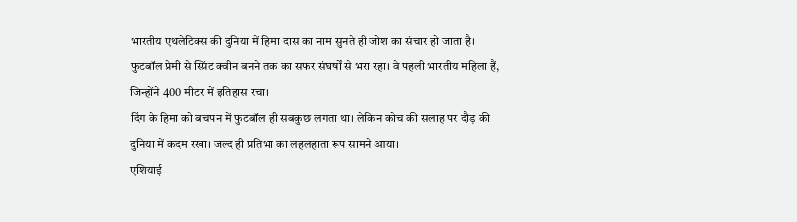भारतीय एथलेटिक्स की दुनिया में हिमा दास का नाम सुनते ही जोश का संचार हो जाता है। फुटबॉल प्रेमी से स्प्रिंट क्वीन बनने तक का सफर संघर्षों से भरा रहा। वे पहली भारतीय महिला हैं, जिन्होंने 400 मीटर में इतिहास रचा।
दिंग के हिमा को बचपन में फुटबॉल ही सबकुछ लगता था। लेकिन कोच की सलाह पर दौड़ की दुनिया में कदम रखा। जल्द ही प्रतिभा का लहलहाता रूप सामने आया।
एशियाई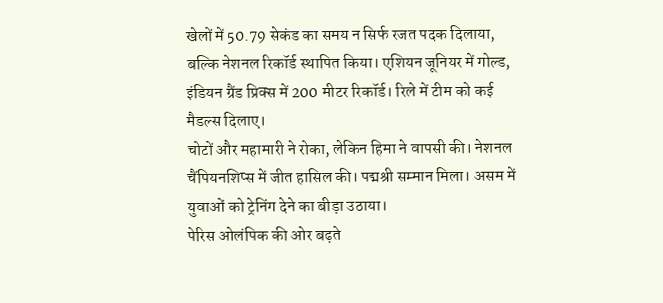खेलों में 50.79 सेकंड का समय न सिर्फ रजत पदक दिलाया, बल्कि नेशनल रिकॉर्ड स्थापित किया। एशियन जूनियर में गोल्ड, इंडियन ग्रैंड प्रिक्स में 200 मीटर रिकॉर्ड। रिले में टीम को कई मैडल्स दिलाए।
चोटों और महामारी ने रोका, लेकिन हिमा ने वापसी की। नेशनल चैंपियनशिप्स में जीत हासिल की। पद्मश्री सम्मान मिला। असम में युवाओं को ट्रेनिंग देने का बीड़ा उठाया।
पेरिस ओलंपिक की ओर बढ़ते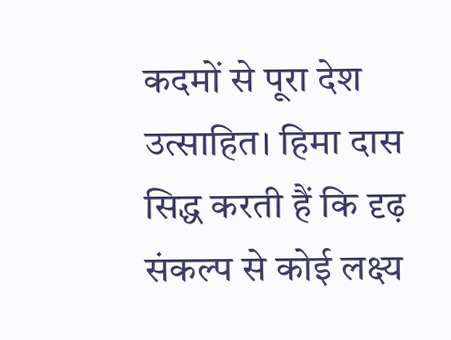कदमों से पूरा देश उत्साहित। हिमा दास सिद्ध करती हैं कि दृढ़ संकल्प से कोई लक्ष्य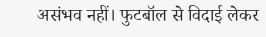असंभव नहीं। फुटबॉल से विदाई लेकर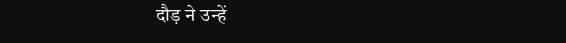दौड़ ने उन्हें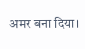अमर बना दिया।